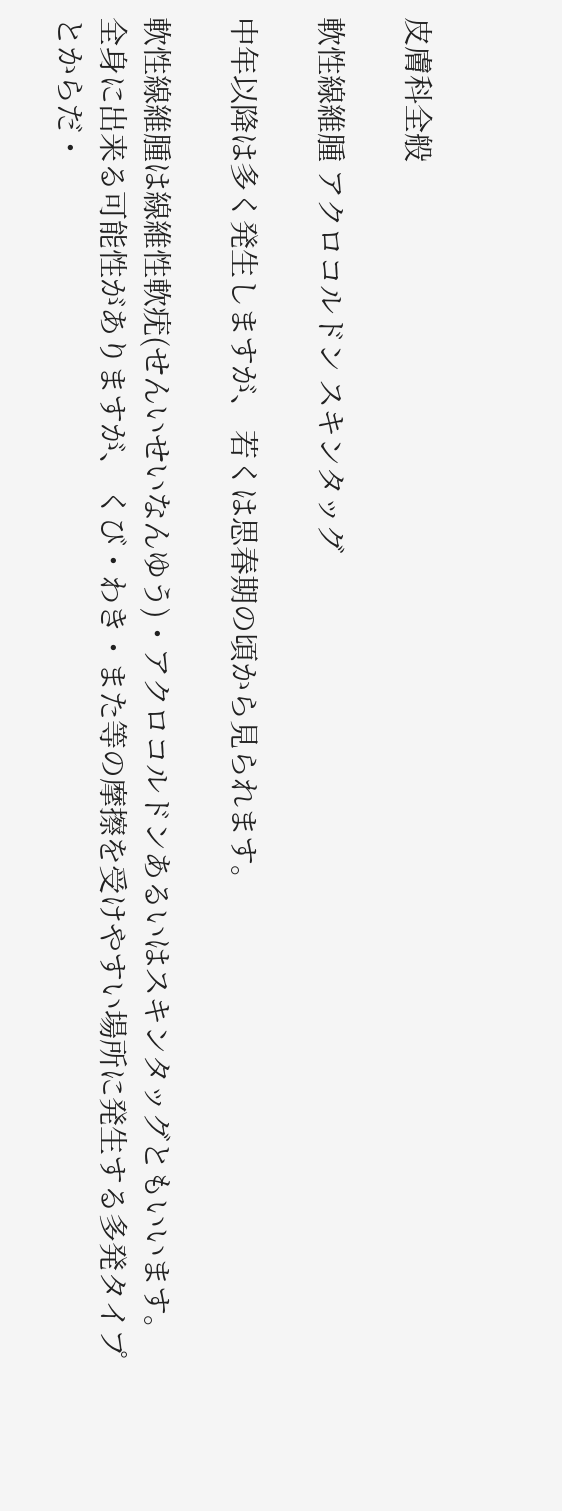皮膚科全般

軟性線維腫 アクロコルドン スキンタッグ

中年以降は多く発生しますが、 若くは思春期の頃から見られます。

軟性線維腫は線維性軟疣(せんいせいなんゆう)・アクロコルドンあるいはスキンタッグともいいます。
全身に出来る可能性がありますが、 くび・わき・また等の摩擦を受けやすい場所に発生する多発タイプとからだ・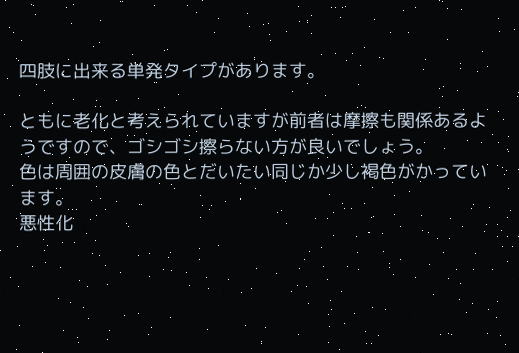四肢に出来る単発タイプがあります。

ともに老化と考えられていますが前者は摩擦も関係あるようですので、ゴシゴシ擦らない方が良いでしょう。
色は周囲の皮膚の色とだいたい同じか少し褐色がかっています。
悪性化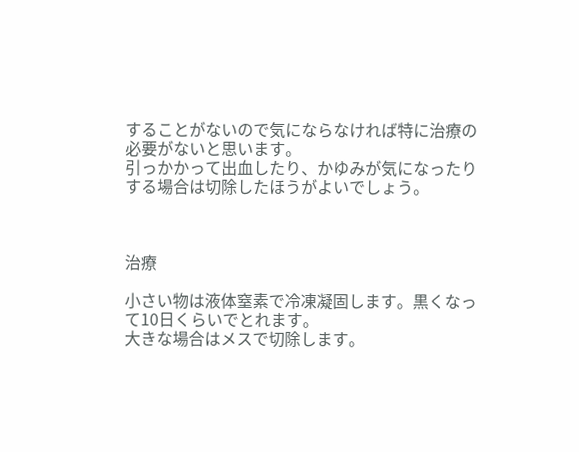することがないので気にならなければ特に治療の必要がないと思います。
引っかかって出血したり、かゆみが気になったりする場合は切除したほうがよいでしょう。



治療

小さい物は液体窒素で冷凍凝固します。黒くなって10日くらいでとれます。
大きな場合はメスで切除します。